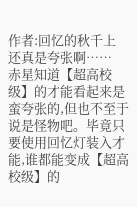作者:回忆的秋千上
还真是夸张啊……
赤星知道【超高校级】的才能看起来是蛮夸张的,但也不至于说是怪物吧。毕竟只要使用回忆灯装入才能,谁都能变成【超高校级】的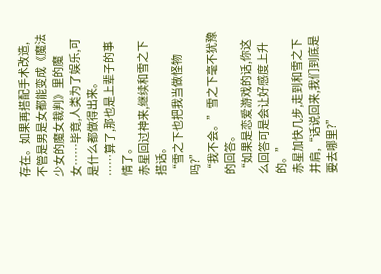存在。如果再搭配手术改造,不管是男是女都能变成《魔法少女的魔女裁判》里的魔女……毕竟,人类为了娱乐,可是什么都做得出来。
……算了,那也是上辈子的事情了。
赤星回过神来,继续和雪之下搭话。
“雪之下也把我当做怪物吗?”
“我不会。”雪之下毫不犹豫的回答。
“如果是恋爱游戏的话,你这么回答可是会让好感度上升的。”
赤星加快几步,走到和雪之下并肩,“话说回来,我们到底是要去哪里?”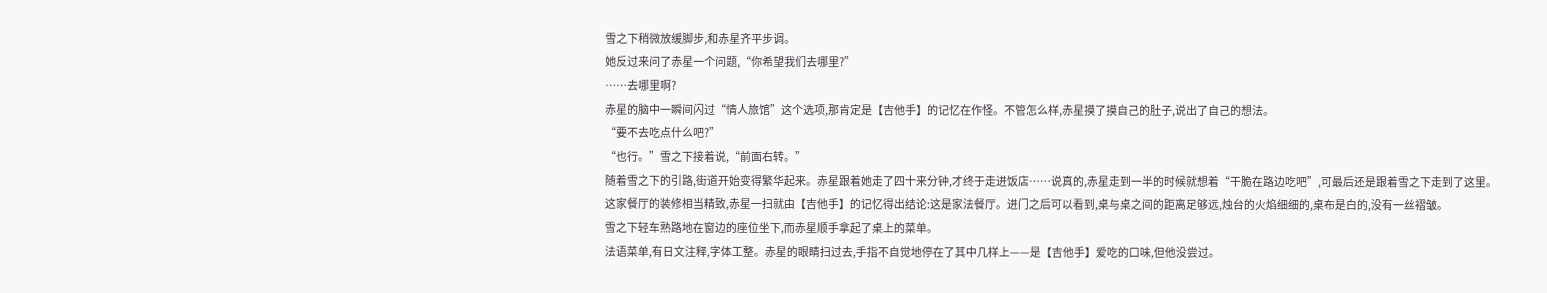雪之下稍微放缓脚步,和赤星齐平步调。
她反过来问了赤星一个问题,“你希望我们去哪里?”
……去哪里啊?
赤星的脑中一瞬间闪过“情人旅馆”这个选项,那肯定是【吉他手】的记忆在作怪。不管怎么样,赤星摸了摸自己的肚子,说出了自己的想法。
“要不去吃点什么吧?”
“也行。”雪之下接着说,“前面右转。”
随着雪之下的引路,街道开始变得繁华起来。赤星跟着她走了四十来分钟,才终于走进饭店……说真的,赤星走到一半的时候就想着“干脆在路边吃吧”,可最后还是跟着雪之下走到了这里。
这家餐厅的装修相当精致,赤星一扫就由【吉他手】的记忆得出结论:这是家法餐厅。进门之后可以看到,桌与桌之间的距离足够远,烛台的火焰细细的,桌布是白的,没有一丝褶皱。
雪之下轻车熟路地在窗边的座位坐下,而赤星顺手拿起了桌上的菜单。
法语菜单,有日文注释,字体工整。赤星的眼睛扫过去,手指不自觉地停在了其中几样上——是【吉他手】爱吃的口味,但他没尝过。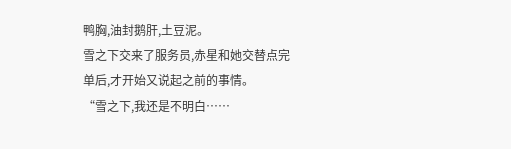鸭胸,油封鹅肝,土豆泥。
雪之下交来了服务员,赤星和她交替点完单后,才开始又说起之前的事情。
“雪之下,我还是不明白……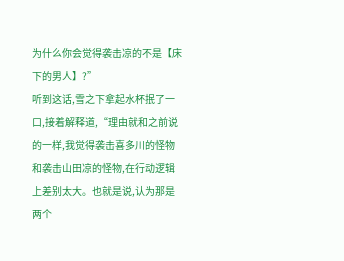为什么你会觉得袭击凉的不是【床下的男人】?”
听到这话,雪之下拿起水杯抿了一口,接着解释道,“理由就和之前说的一样,我觉得袭击喜多川的怪物和袭击山田凉的怪物,在行动逻辑上差别太大。也就是说,认为那是两个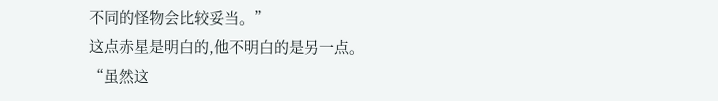不同的怪物会比较妥当。”
这点赤星是明白的,他不明白的是另一点。
“虽然这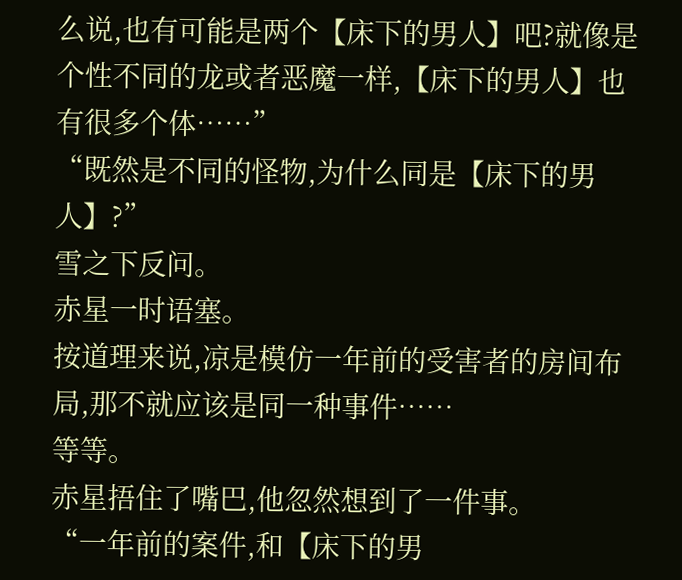么说,也有可能是两个【床下的男人】吧?就像是个性不同的龙或者恶魔一样,【床下的男人】也有很多个体……”
“既然是不同的怪物,为什么同是【床下的男人】?”
雪之下反问。
赤星一时语塞。
按道理来说,凉是模仿一年前的受害者的房间布局,那不就应该是同一种事件……
等等。
赤星捂住了嘴巴,他忽然想到了一件事。
“一年前的案件,和【床下的男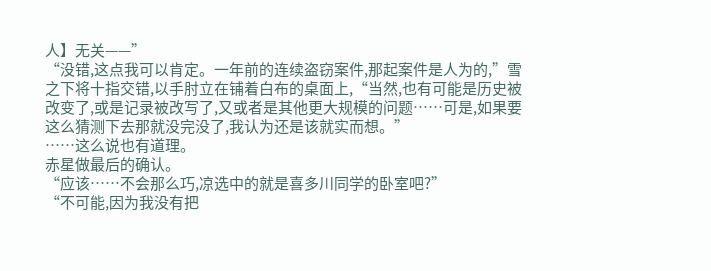人】无关——”
“没错,这点我可以肯定。一年前的连续盗窃案件,那起案件是人为的,”雪之下将十指交错,以手肘立在铺着白布的桌面上,“当然,也有可能是历史被改变了,或是记录被改写了,又或者是其他更大规模的问题……可是,如果要这么猜测下去那就没完没了,我认为还是该就实而想。”
……这么说也有道理。
赤星做最后的确认。
“应该……不会那么巧,凉选中的就是喜多川同学的卧室吧?”
“不可能,因为我没有把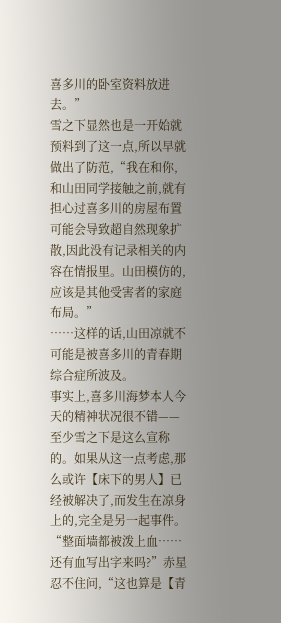喜多川的卧室资料放进去。”
雪之下显然也是一开始就预料到了这一点,所以早就做出了防范,“我在和你,和山田同学接触之前,就有担心过喜多川的房屋布置可能会导致超自然现象扩散,因此没有记录相关的内容在情报里。山田模仿的,应该是其他受害者的家庭布局。”
……这样的话,山田凉就不可能是被喜多川的青春期综合症所波及。
事实上,喜多川海梦本人今天的精神状况很不错——至少雪之下是这么宣称的。如果从这一点考虑,那么或许【床下的男人】已经被解决了,而发生在凉身上的,完全是另一起事件。
“整面墙都被泼上血……还有血写出字来吗?”赤星忍不住问,“这也算是【青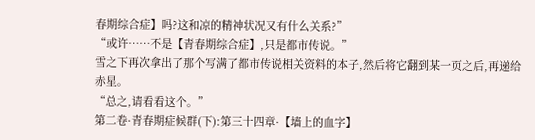春期综合症】吗?这和凉的精神状况又有什么关系?”
“或许……不是【青春期综合症】,只是都市传说。”
雪之下再次拿出了那个写满了都市传说相关资料的本子,然后将它翻到某一页之后,再递给赤星。
“总之,请看看这个。”
第二卷·青春期症候群(下):第三十四章·【墙上的血字】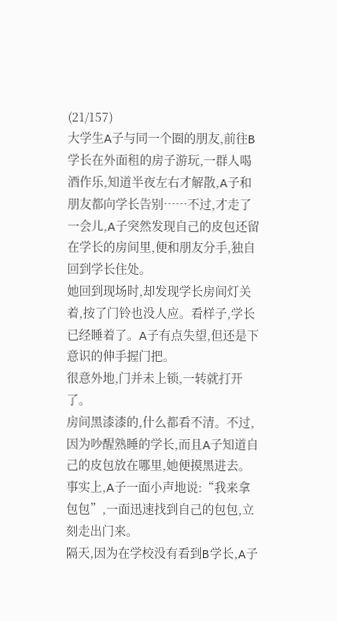(21/157)
大学生A子与同一个圈的朋友,前往B学长在外面租的房子游玩,一群人喝酒作乐,知道半夜左右才解散,A子和朋友都向学长告别……不过,才走了一会儿,A子突然发现自己的皮包还留在学长的房间里,便和朋友分手,独自回到学长住处。
她回到现场时,却发现学长房间灯关着,按了门铃也没人应。看样子,学长已经睡着了。A子有点失望,但还是下意识的伸手握门把。
很意外地,门并未上锁,一转就打开了。
房间黑漆漆的,什么都看不清。不过,因为吵醒熟睡的学长,而且A子知道自己的皮包放在哪里,她便摸黑进去。事实上,A子一面小声地说:“我来拿包包”,一面迅速找到自己的包包,立刻走出门来。
隔天,因为在学校没有看到B学长,A子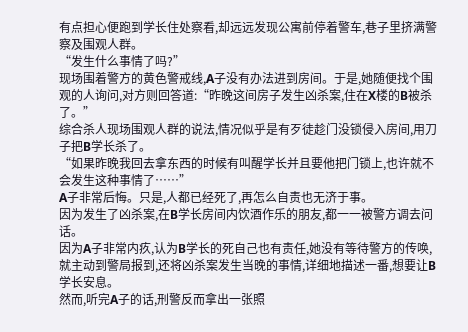有点担心便跑到学长住处察看,却远远发现公寓前停着警车,巷子里挤满警察及围观人群。
“发生什么事情了吗?”
现场围着警方的黄色警戒线,A子没有办法进到房间。于是,她随便找个围观的人询问,对方则回答道:“昨晚这间房子发生凶杀案,住在X楼的B被杀了。”
综合杀人现场围观人群的说法,情况似乎是有歹徒趁门没锁侵入房间,用刀子把B学长杀了。
“如果昨晚我回去拿东西的时候有叫醒学长并且要他把门锁上,也许就不会发生这种事情了……”
A子非常后悔。只是,人都已经死了,再怎么自责也无济于事。
因为发生了凶杀案,在B学长房间内饮酒作乐的朋友,都一一被警方调去问话。
因为A子非常内疚,认为B学长的死自己也有责任,她没有等待警方的传唤,就主动到警局报到,还将凶杀案发生当晚的事情,详细地描述一番,想要让B学长安息。
然而,听完A子的话,刑警反而拿出一张照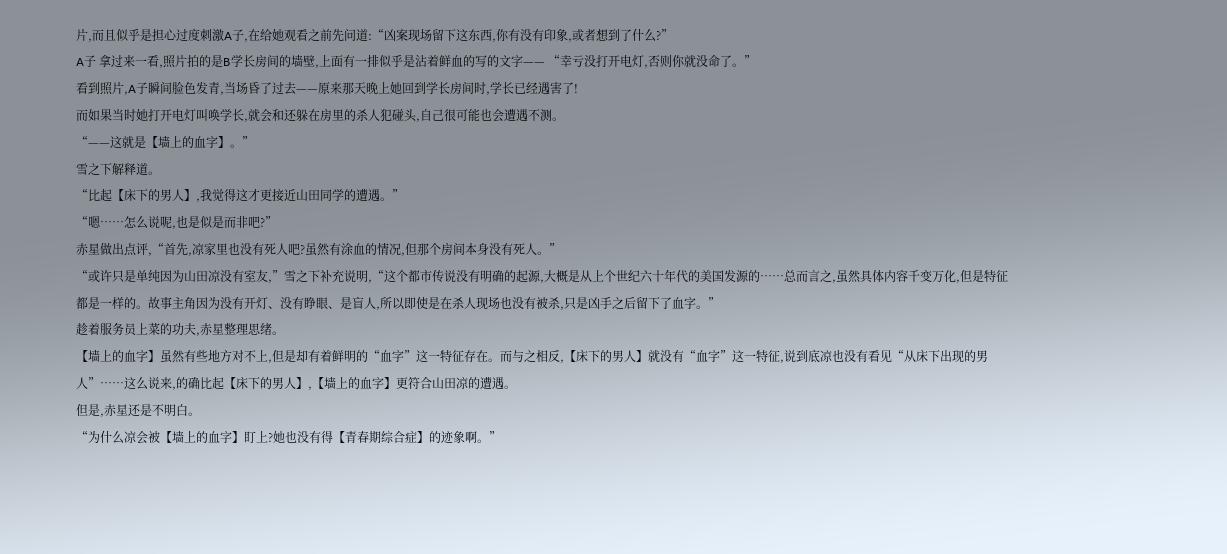片,而且似乎是担心过度刺激A子,在给她观看之前先问道:“凶案现场留下这东西,你有没有印象,或者想到了什么?”
A子 拿过来一看,照片拍的是B学长房间的墙壁,上面有一排似乎是沾着鲜血的写的文字—— “幸亏没打开电灯,否则你就没命了。”
看到照片,A子瞬间脸色发青,当场昏了过去——原来那天晚上她回到学长房间时,学长已经遇害了!
而如果当时她打开电灯叫唤学长,就会和还躲在房里的杀人犯碰头,自己很可能也会遭遇不测。
“——这就是【墙上的血字】。”
雪之下解释道。
“比起【床下的男人】,我觉得这才更接近山田同学的遭遇。”
“嗯……怎么说呢,也是似是而非吧?”
赤星做出点评,“首先,凉家里也没有死人吧?虽然有涂血的情况,但那个房间本身没有死人。”
“或许只是单纯因为山田凉没有室友,”雪之下补充说明,“这个都市传说没有明确的起源,大概是从上个世纪六十年代的美国发源的……总而言之,虽然具体内容千变万化,但是特征都是一样的。故事主角因为没有开灯、没有睁眼、是盲人,所以即使是在杀人现场也没有被杀,只是凶手之后留下了血字。”
趁着服务员上菜的功夫,赤星整理思绪。
【墙上的血字】虽然有些地方对不上,但是却有着鲜明的“血字”这一特征存在。而与之相反,【床下的男人】就没有“血字”这一特征,说到底凉也没有看见“从床下出现的男人”……这么说来,的确比起【床下的男人】,【墙上的血字】更符合山田凉的遭遇。
但是,赤星还是不明白。
“为什么凉会被【墙上的血字】盯上?她也没有得【青春期综合症】的迹象啊。”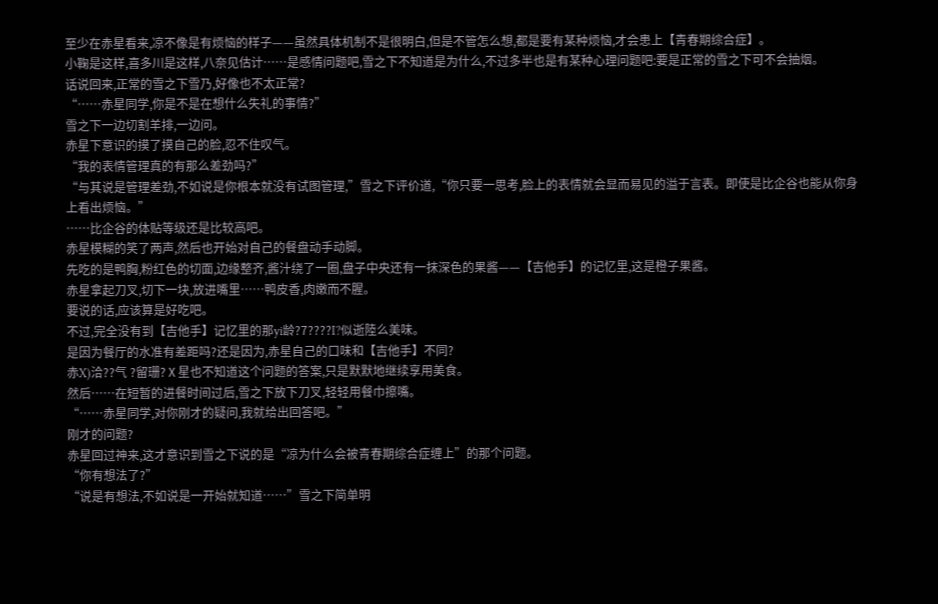至少在赤星看来,凉不像是有烦恼的样子——虽然具体机制不是很明白,但是不管怎么想,都是要有某种烦恼,才会患上【青春期综合症】。
小鞠是这样,喜多川是这样,八奈见估计……是感情问题吧,雪之下不知道是为什么,不过多半也是有某种心理问题吧:要是正常的雪之下可不会抽烟。
话说回来,正常的雪之下雪乃,好像也不太正常?
“……赤星同学,你是不是在想什么失礼的事情?”
雪之下一边切割羊排,一边问。
赤星下意识的摸了摸自己的脸,忍不住叹气。
“我的表情管理真的有那么差劲吗?”
“与其说是管理差劲,不如说是你根本就没有试图管理,”雪之下评价道,“你只要一思考,脸上的表情就会显而易见的溢于言表。即使是比企谷也能从你身上看出烦恼。”
……比企谷的体贴等级还是比较高吧。
赤星模糊的笑了两声,然后也开始对自己的餐盘动手动脚。
先吃的是鸭胸,粉红色的切面,边缘整齐,酱汁绕了一圈,盘子中央还有一抹深色的果酱——【吉他手】的记忆里,这是橙子果酱。
赤星拿起刀叉,切下一块,放进嘴里……鸭皮香,肉嫩而不腥。
要说的话,应该算是好吃吧。
不过,完全没有到【吉他手】记忆里的那yi龄?7????I?似逝陸么美味。
是因为餐厅的水准有差距吗?还是因为,赤星自己的口味和【吉他手】不同?
赤X)洽??气 ?留珊?Ⅹ星也不知道这个问题的答案,只是默默地继续享用美食。
然后……在短暂的进餐时间过后,雪之下放下刀叉,轻轻用餐巾擦嘴。
“……赤星同学,对你刚才的疑问,我就给出回答吧。”
刚才的问题?
赤星回过神来,这才意识到雪之下说的是“凉为什么会被青春期综合症缠上”的那个问题。
“你有想法了?”
“说是有想法,不如说是一开始就知道……”雪之下简单明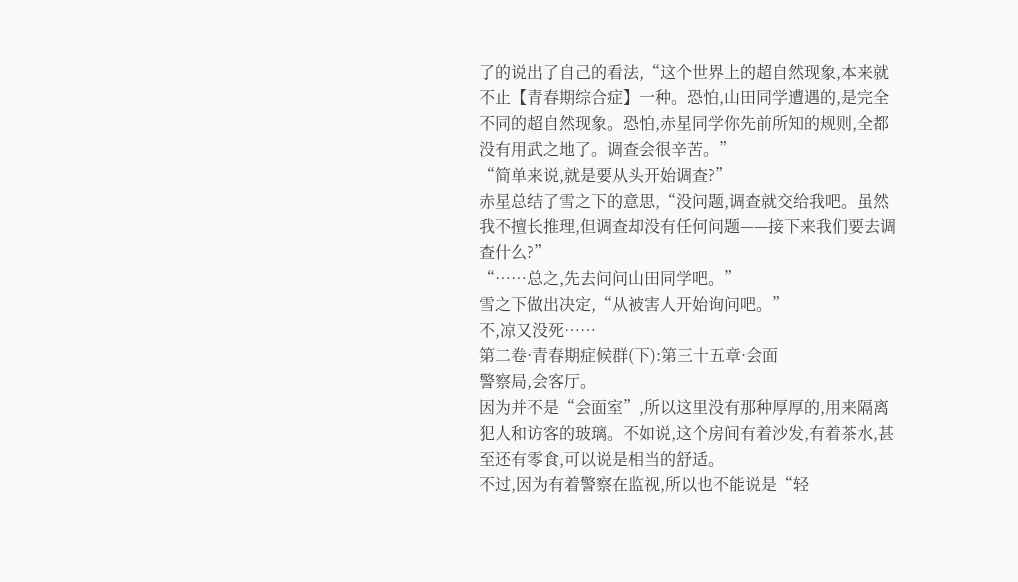了的说出了自己的看法,“这个世界上的超自然现象,本来就不止【青春期综合症】一种。恐怕,山田同学遭遇的,是完全不同的超自然现象。恐怕,赤星同学你先前所知的规则,全都没有用武之地了。调查会很辛苦。”
“简单来说,就是要从头开始调查?”
赤星总结了雪之下的意思,“没问题,调查就交给我吧。虽然我不擅长推理,但调查却没有任何问题——接下来我们要去调查什么?”
“……总之,先去问问山田同学吧。”
雪之下做出决定,“从被害人开始询问吧。”
不,凉又没死……
第二卷·青春期症候群(下):第三十五章·会面
警察局,会客厅。
因为并不是“会面室”,所以这里没有那种厚厚的,用来隔离犯人和访客的玻璃。不如说,这个房间有着沙发,有着茶水,甚至还有零食,可以说是相当的舒适。
不过,因为有着警察在监视,所以也不能说是“轻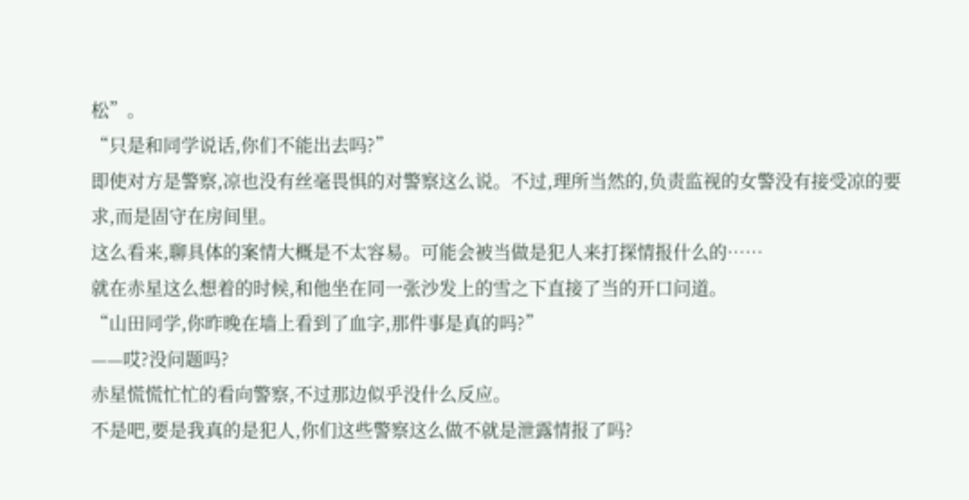松”。
“只是和同学说话,你们不能出去吗?”
即使对方是警察,凉也没有丝毫畏惧的对警察这么说。不过,理所当然的,负责监视的女警没有接受凉的要求,而是固守在房间里。
这么看来,聊具体的案情大概是不太容易。可能会被当做是犯人来打探情报什么的……
就在赤星这么想着的时候,和他坐在同一张沙发上的雪之下直接了当的开口问道。
“山田同学,你昨晚在墙上看到了血字,那件事是真的吗?”
——哎?没问题吗?
赤星慌慌忙忙的看向警察,不过那边似乎没什么反应。
不是吧,要是我真的是犯人,你们这些警察这么做不就是泄露情报了吗?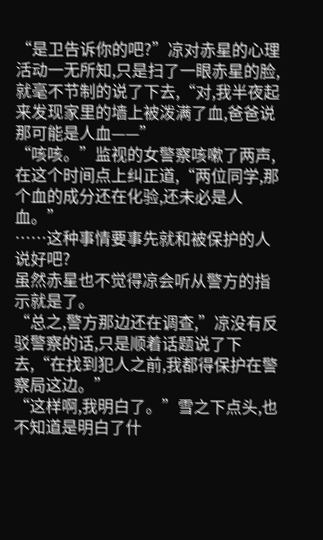“是卫告诉你的吧?”凉对赤星的心理活动一无所知,只是扫了一眼赤星的脸,就毫不节制的说了下去,“对,我半夜起来发现家里的墙上被泼满了血,爸爸说那可能是人血——”
“咳咳。”监视的女警察咳嗽了两声,在这个时间点上纠正道,“两位同学,那个血的成分还在化验,还未必是人血。”
……这种事情要事先就和被保护的人说好吧?
虽然赤星也不觉得凉会听从警方的指示就是了。
“总之,警方那边还在调查,”凉没有反驳警察的话,只是顺着话题说了下去,“在找到犯人之前,我都得保护在警察局这边。”
“这样啊,我明白了。”雪之下点头,也不知道是明白了什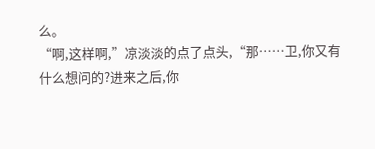么。
“啊,这样啊,”凉淡淡的点了点头,“那……卫,你又有什么想问的?进来之后,你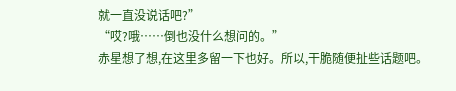就一直没说话吧?”
“哎?哦……倒也没什么想问的。”
赤星想了想,在这里多留一下也好。所以,干脆随便扯些话题吧。